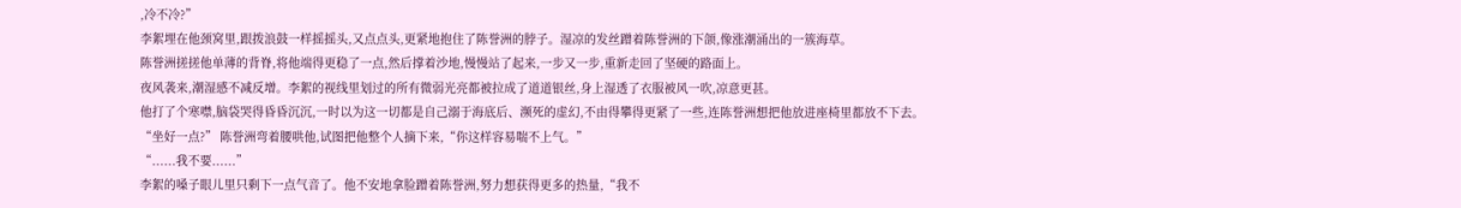,冷不冷?”
李絮埋在他颈窝里,跟拨浪鼓一样摇摇头,又点点头,更紧地抱住了陈誉洲的脖子。湿凉的发丝蹭着陈誉洲的下颌,像涨潮涌出的一簇海草。
陈誉洲搓搓他单薄的背脊,将他端得更稳了一点,然后撑着沙地,慢慢站了起来,一步又一步,重新走回了坚硬的路面上。
夜风袭来,潮湿感不减反增。李絮的视线里划过的所有微弱光亮都被拉成了道道银丝,身上湿透了衣服被风一吹,凉意更甚。
他打了个寒噤,脑袋哭得昏昏沉沉,一时以为这一切都是自己溺于海底后、濒死的虚幻,不由得攀得更紧了一些,连陈誉洲想把他放进座椅里都放不下去。
“坐好一点?” 陈誉洲弯着腰哄他,试图把他整个人摘下来,“你这样容易喘不上气。”
“......我不要......”
李絮的嗓子眼儿里只剩下一点气音了。他不安地拿脸蹭着陈誉洲,努力想获得更多的热量,“我不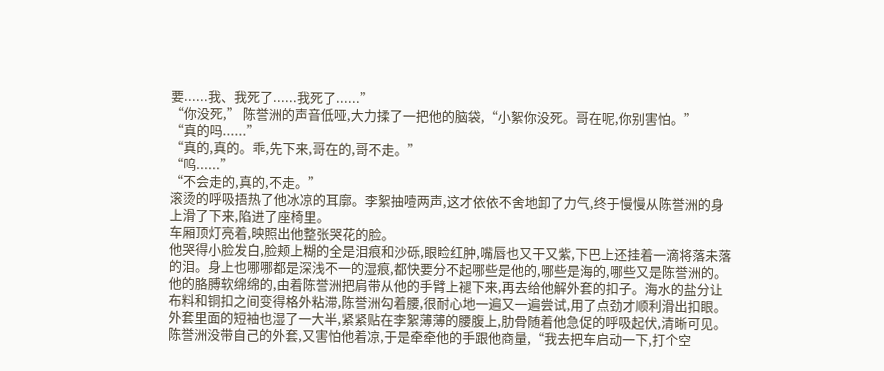要......我、我死了......我死了......”
“你没死,” 陈誉洲的声音低哑,大力揉了一把他的脑袋,“小絮你没死。哥在呢,你别害怕。”
“真的吗......”
“真的,真的。乖,先下来,哥在的,哥不走。”
“呜......”
“不会走的,真的,不走。”
滚烫的呼吸捂热了他冰凉的耳廓。李絮抽噎两声,这才依依不舍地卸了力气,终于慢慢从陈誉洲的身上滑了下来,陷进了座椅里。
车厢顶灯亮着,映照出他整张哭花的脸。
他哭得小脸发白,脸颊上糊的全是泪痕和沙砾,眼睑红肿,嘴唇也又干又紫,下巴上还挂着一滴将落未落的泪。身上也哪哪都是深浅不一的湿痕,都快要分不起哪些是他的,哪些是海的,哪些又是陈誉洲的。
他的胳膊软绵绵的,由着陈誉洲把肩带从他的手臂上褪下来,再去给他解外套的扣子。海水的盐分让布料和铜扣之间变得格外粘滞,陈誉洲勾着腰,很耐心地一遍又一遍尝试,用了点劲才顺利滑出扣眼。
外套里面的短袖也湿了一大半,紧紧贴在李絮薄薄的腰腹上,肋骨随着他急促的呼吸起伏,清晰可见。
陈誉洲没带自己的外套,又害怕他着凉,于是牵牵他的手跟他商量,“我去把车启动一下,打个空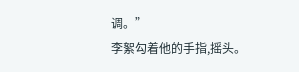调。”
李絮勾着他的手指,摇头。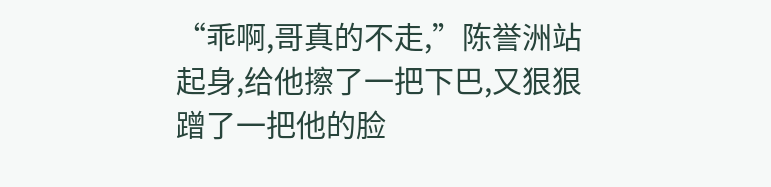“乖啊,哥真的不走,”陈誉洲站起身,给他擦了一把下巴,又狠狠蹭了一把他的脸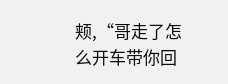颊,“哥走了怎么开车带你回